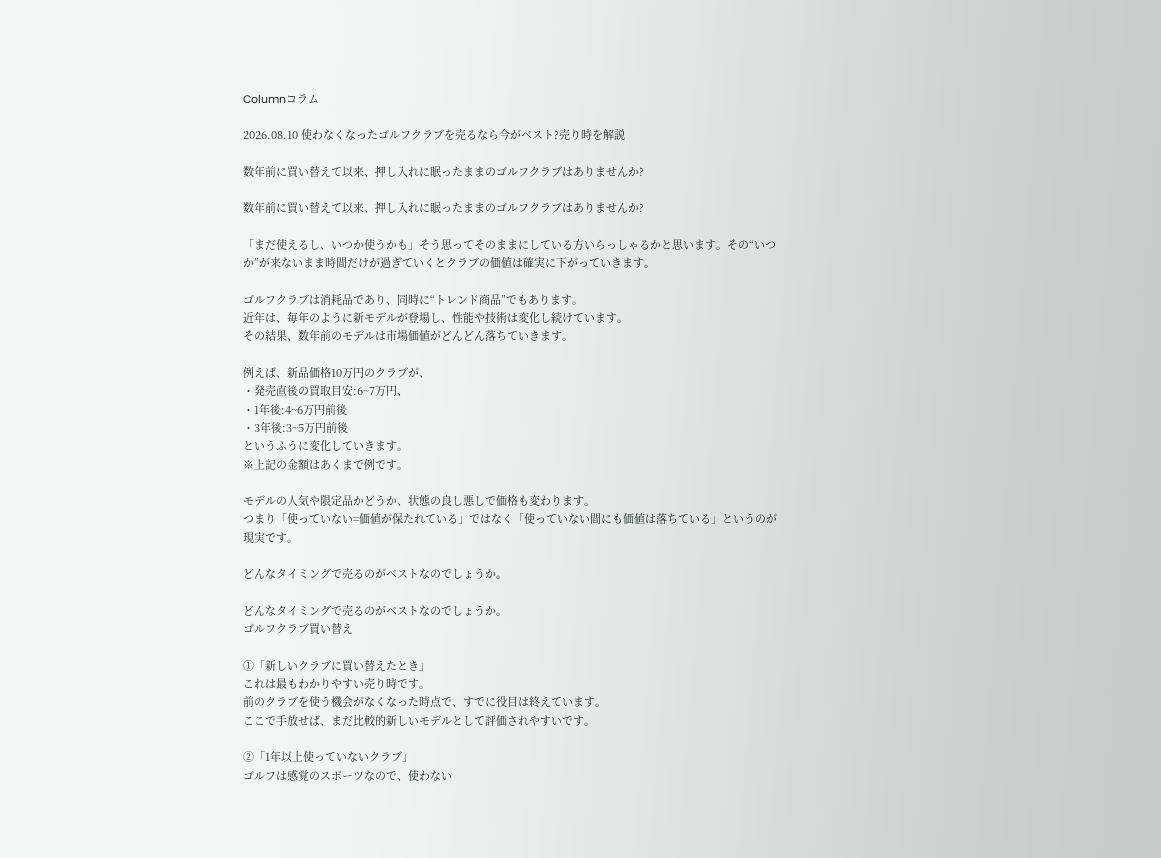Columnコラム

2026.08.10 使わなくなったゴルフクラブを売るなら今がベスト?売り時を解説

数年前に買い替えて以来、押し入れに眠ったままのゴルフクラブはありませんか?

数年前に買い替えて以来、押し入れに眠ったままのゴルフクラブはありませんか?

「まだ使えるし、いつか使うかも」そう思ってそのままにしている方いらっしゃるかと思います。その“いつか”が来ないまま時間だけが過ぎていくとクラブの価値は確実に下がっていきます。

ゴルフクラブは消耗品であり、同時に“トレンド商品”でもあります。
近年は、毎年のように新モデルが登場し、性能や技術は変化し続けています。
その結果、数年前のモデルは市場価値がどんどん落ちていきます。

例えば、新品価格10万円のクラブが、
・発売直後の買取目安:6~7万円、
・1年後:4~6万円前後
・3年後:3~5万円前後
というふうに変化していきます。
※上記の金額はあくまで例です。

モデルの人気や限定品かどうか、状態の良し悪しで価格も変わります。
つまり「使っていない=価値が保たれている」ではなく「使っていない間にも価値は落ちている」というのが現実です。

どんなタイミングで売るのがベストなのでしょうか。

どんなタイミングで売るのがベストなのでしょうか。
ゴルフクラブ買い替え

①「新しいクラブに買い替えたとき」
これは最もわかりやすい売り時です。
前のクラブを使う機会がなくなった時点で、すでに役目は終えています。
ここで手放せば、まだ比較的新しいモデルとして評価されやすいです。

②「1年以上使っていないクラブ」
ゴルフは感覚のスポーツなので、使わない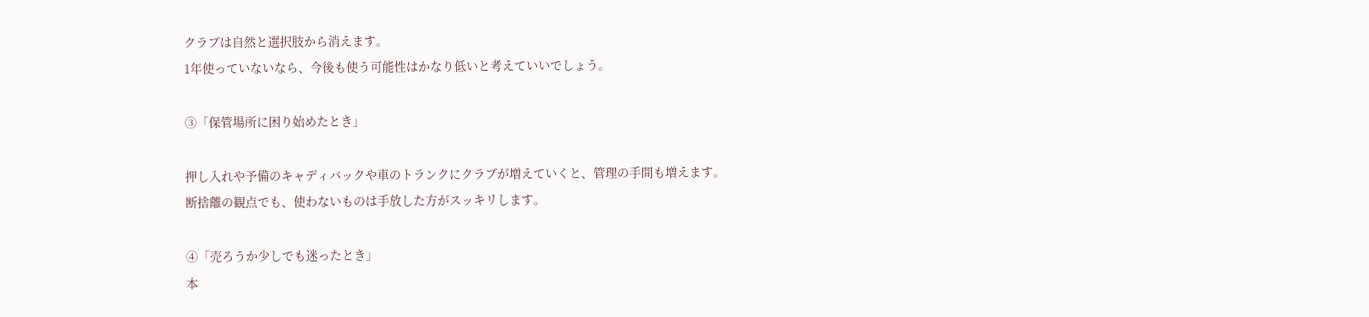クラブは自然と選択肢から消えます。
1年使っていないなら、今後も使う可能性はかなり低いと考えていいでしょう。

③「保管場所に困り始めたとき」

押し入れや予備のキャディバックや車のトランクにクラブが増えていくと、管理の手間も増えます。
断捨離の観点でも、使わないものは手放した方がスッキリします。

④「売ろうか少しでも迷ったとき」
本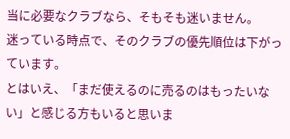当に必要なクラブなら、そもそも迷いません。
迷っている時点で、そのクラブの優先順位は下がっています。
とはいえ、「まだ使えるのに売るのはもったいない」と感じる方もいると思いま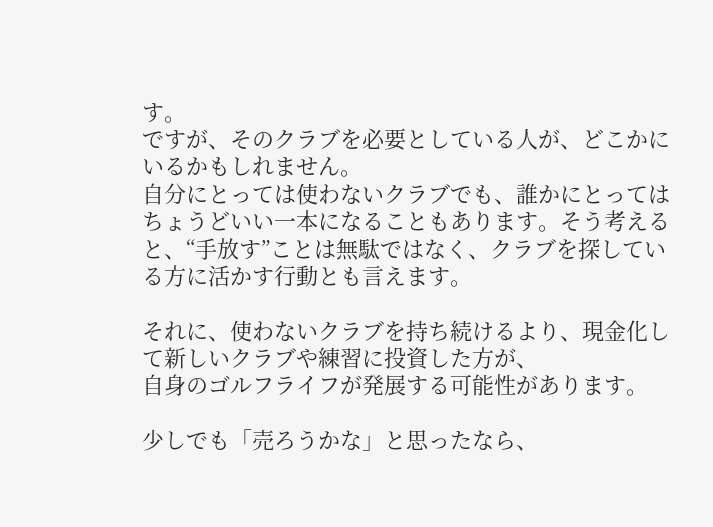す。
ですが、そのクラブを必要としている人が、どこかにいるかもしれません。
自分にとっては使わないクラブでも、誰かにとってはちょうどいい一本になることもあります。そう考えると、“手放す”ことは無駄ではなく、クラブを探している方に活かす行動とも言えます。

それに、使わないクラブを持ち続けるより、現金化して新しいクラブや練習に投資した方が、
自身のゴルフライフが発展する可能性があります。

少しでも「売ろうかな」と思ったなら、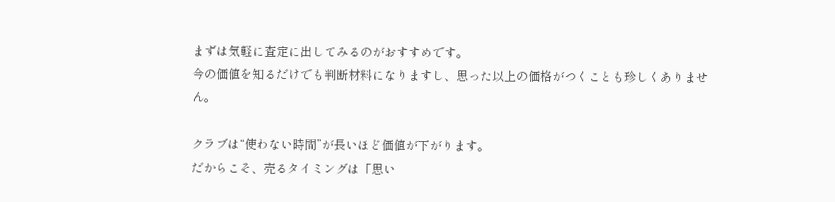まずは気軽に査定に出してみるのがおすすめです。
今の価値を知るだけでも判断材料になりますし、思った以上の価格がつくことも珍しくありません。

クラブは“使わない時間”が長いほど価値が下がります。
だからこそ、売るタイミングは「思い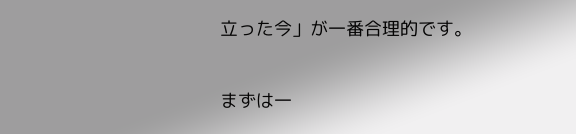立った今」が一番合理的です。

まずは一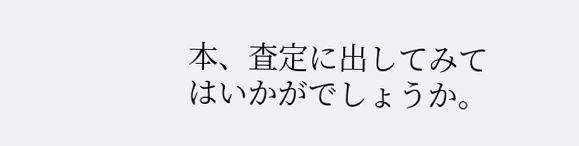本、査定に出してみてはいかがでしょうか。